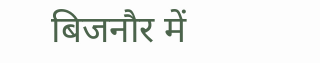बिजनौर में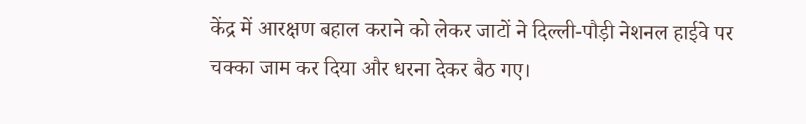केंद्र में आरक्षण बहाल कराने को लेकर जाटों ने दिल्ली-पौड़ी नेशनल हाईवे पर चक्का जाम कर दिया और धरना देकर बैठ गए।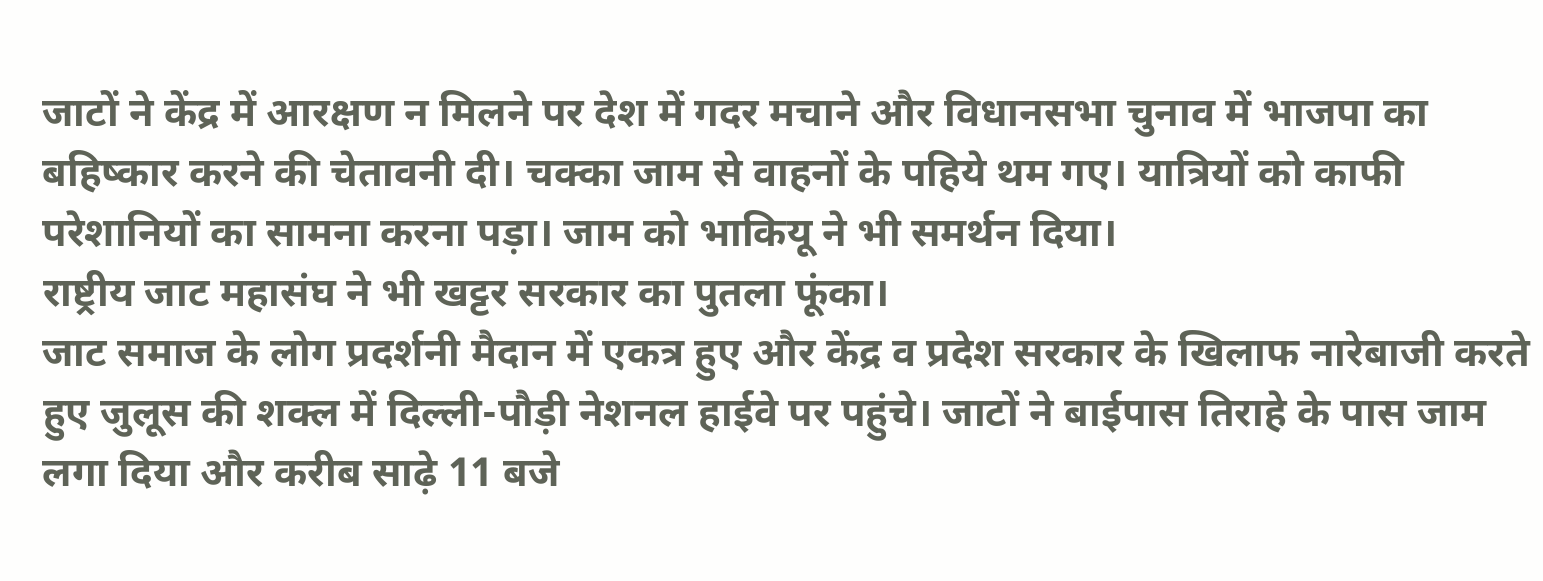जाटों ने केंद्र में आरक्षण न मिलने पर देश में गदर मचाने और विधानसभा चुनाव में भाजपा का बहिष्कार करने की चेतावनी दी। चक्का जाम से वाहनों के पहिये थम गए। यात्रियों को काफी परेशानियों का सामना करना पड़ा। जाम को भाकियू ने भी समर्थन दिया।
राष्ट्रीय जाट महासंघ ने भी खट्टर सरकार का पुतला फूंका।
जाट समाज के लोग प्रदर्शनी मैदान में एकत्र हुए और केंद्र व प्रदेश सरकार के खिलाफ नारेबाजी करते हुए जुलूस की शक्ल में दिल्ली-पौड़ी नेशनल हाईवे पर पहुंचे। जाटों ने बाईपास तिराहे के पास जाम लगा दिया और करीब साढ़े 11 बजे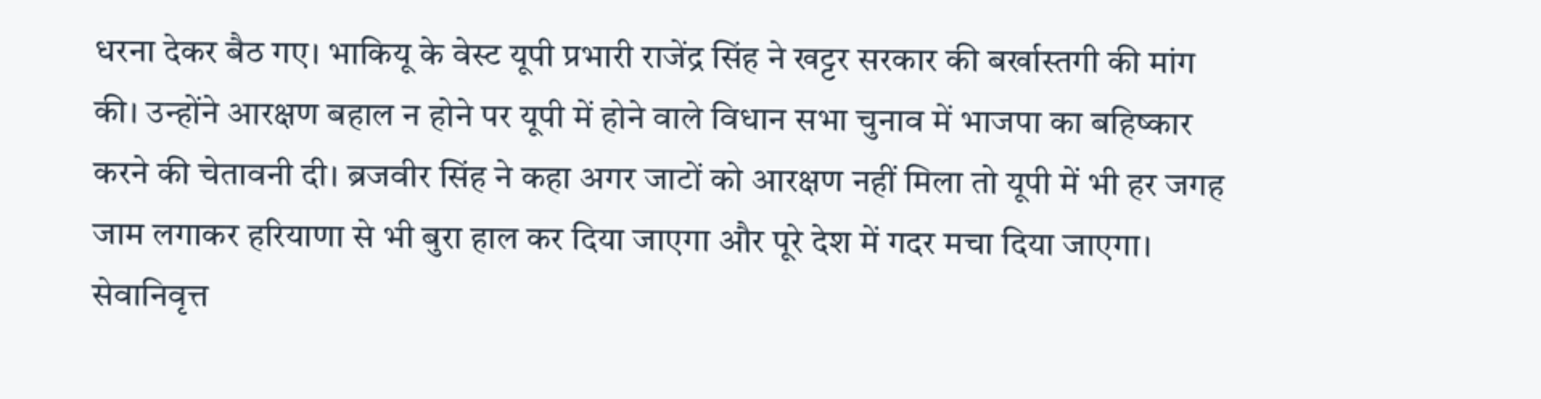धरना देकर बैठ गए। भाकियू के वेस्ट यूपी प्रभारी राजेंद्र सिंह ने खट्टर सरकार की बर्खास्तगी की मांग की। उन्होंने आरक्षण बहाल न होने पर यूपी में होने वाले विधान सभा चुनाव में भाजपा का बहिष्कार करने की चेतावनी दी। ब्रजवीर सिंह ने कहा अगर जाटों को आरक्षण नहीं मिला तो यूपी में भी हर जगह जाम लगाकर हरियाणा से भी बुरा हाल कर दिया जाएगा और पूरे देश में गदर मचा दिया जाएगा। सेवानिवृत्त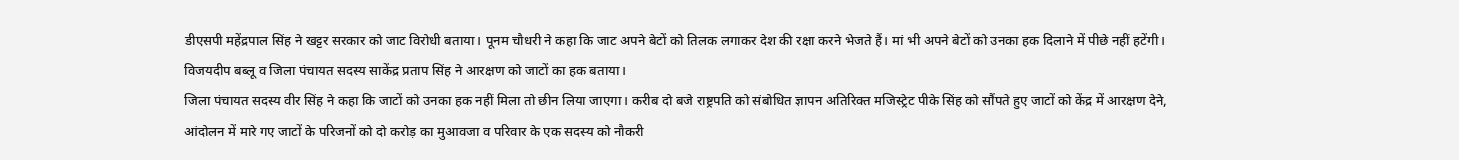डीएसपी महेंद्रपाल सिंह ने खट्टर सरकार को जाट विरोधी बताया। पूनम चौधरी ने कहा कि जाट अपने बेटों को तिलक लगाकर देश की रक्षा करने भेजते हैं। मां भी अपने बेटों को उनका हक दिलाने में पीछे नहीं हटेंगी। विजयदीप बब्लू व जिला पंचायत सदस्य साकेंद्र प्रताप सिंह ने आरक्षण को जाटों का हक बताया।
जिला पंचायत सदस्य वीर सिंह ने कहा कि जाटों को उनका हक नहीं मिला तो छीन लिया जाएगा। करीब दो बजे राष्ट्रपति को संबोधित ज्ञापन अतिरिक्त मजिस्ट्रेट पीके सिंह को सौंपते हुए जाटों को केंद्र में आरक्षण देने, आंदोलन में मारे गए जाटों के परिजनों को दो करोड़ का मुआवजा व परिवार के एक सदस्य को नौकरी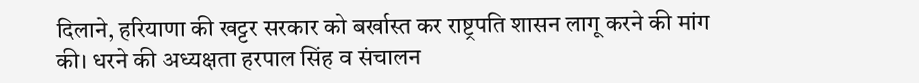दिलाने, हरियाणा की खट्टर सरकार को बर्खास्त कर राष्ट्रपति शासन लागू करने की मांग की। धरने की अध्यक्षता हरपाल सिंह व संचालन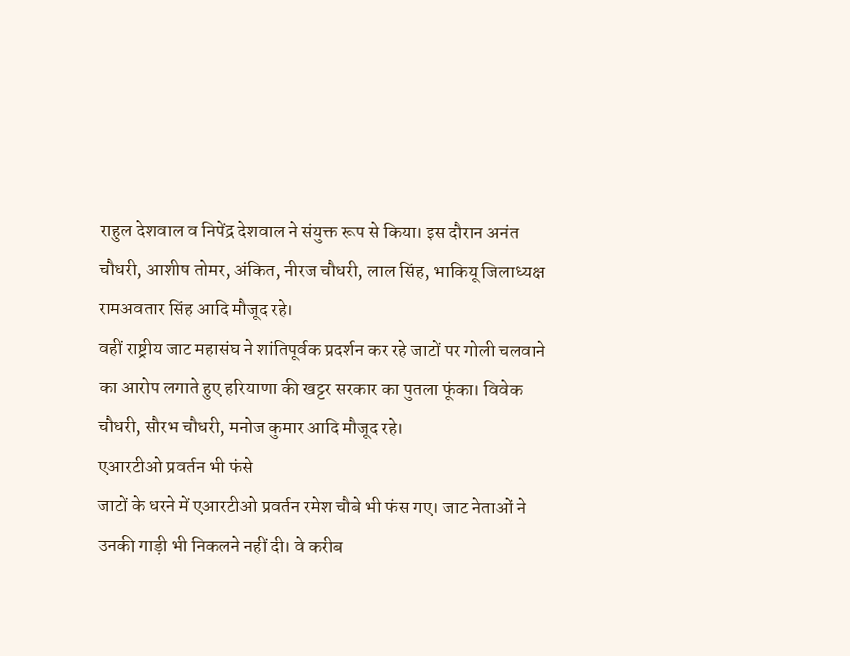राहुल देशवाल व निपेंद्र देशवाल ने संयुक्त रूप से किया। इस दौरान अनंत चौधरी, आशीष तोमर, अंकित, नीरज चौधरी, लाल सिंह, भाकियू जिलाध्यक्ष रामअवतार सिंह आदि मौजूद रहे।
वहीं राष्ट्रीय जाट महासंघ ने शांतिपूर्वक प्रदर्शन कर रहे जाटों पर गोली चलवाने का आरोप लगाते हुए हरियाणा की खट्टर सरकार का पुतला फूंका। विवेक चौधरी, सौरभ चौधरी, मनोज कुमार आदि मौजूद रहे।
एआरटीओ प्रवर्तन भी फंसे
जाटों के धरने में एआरटीओ प्रवर्तन रमेश चौबे भी फंस गए। जाट नेताओं ने उनकी गाड़ी भी निकलने नहीं दी। वे करीब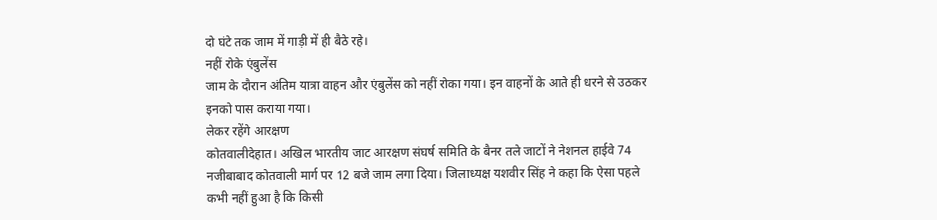दो घंटे तक जाम में गाड़ी में ही बैठे रहे।
नहीं रोके एंबुलेंस
जाम के दौरान अंतिम यात्रा वाहन और एंबुलेंस को नहीं रोका गया। इन वाहनों के आते ही धरने से उठकर इनको पास कराया गया।
लेकर रहेंगे आरक्षण
कोतवालीदेहात। अखिल भारतीय जाट आरक्षण संघर्ष समिति के बैनर तले जाटों ने नेशनल हाईवे 74 नजीबाबाद कोतवाली मार्ग पर 12 बजे जाम लगा दिया। जिलाध्यक्ष यशवीर सिंह ने कहा कि ऐसा पहले कभी नहीं हुआ है कि किसी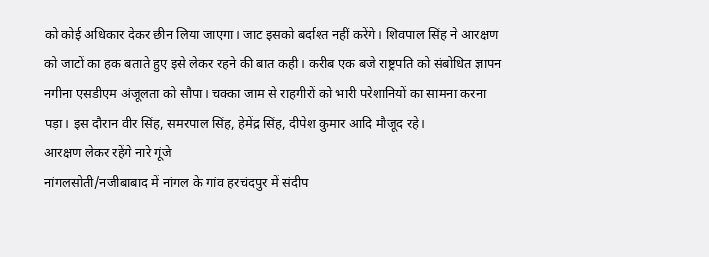को कोई अधिकार देकर छीन लिया जाएगा। जाट इसको बर्दाश्त नहीं करेंगे। शिवपाल सिंह ने आरक्षण को जाटों का हक बताते हुए इसे लेकर रहने की बात कही। करीब एक बजे राष्ट्रपति को संबोधित ज्ञापन नगीना एसडीएम अंजूलता को सौपा। चक्का जाम से राहगीरों को भारी परेशानियों का सामना करना पड़ा। इस दौरान वीर सिंह, समरपाल सिंह, हेमेंद्र सिंह, दीपेश कुमार आदि मौजूद रहे।
आरक्षण लेकर रहेंगे नारे गूंजे
नांगलसोती/नजीबाबाद में नांगल के गांव हरचंदपुर में संदीप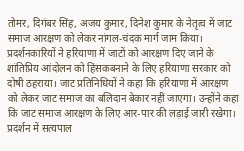तोमर, दिगंबर सिंह, अजय कुमार, दिनेश कुमार के नेतृत्व में जाट समाज आरक्षण को लेकर नांगल-चंदक मार्ग जाम किया। प्रदर्शनकारियों ने हरियाणा में जाटों को आरक्षण दिए जाने के शांतिप्रिय आंदोलन को हिंसकबनाने के लिए हरियाणा सरकार को दोषी ठहराया। जाट प्रतिनिधियों ने कहा कि हरियाणा में आरक्षण को लेकर जाट समाज का बलिदान बेकार नहीं जाएगा। उन्होंने कहा कि जाट समाज आरक्षण के लिए आर-पार की लड़ाई जारी रखेगा। प्रदर्शन में सत्यपाल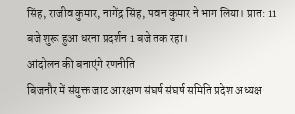सिंह, राजीव कुमार, नागेंद्र सिंह, पवन कुमार ने भाग लिया। प्रात: 11 बजे शुरू हुआ धरना प्रदर्शन 1 बजे तक रहा।
आंदोलन की बनाएंगे रणनीति
बिजनौर में संयुक्त जाट आरक्षण संघर्ष संघर्ष समिति प्रदेश अध्यक्ष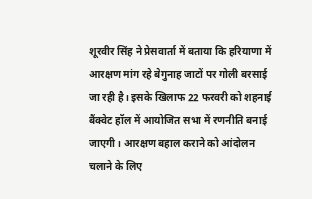शूरवीर सिंह ने प्रेसवार्ता में बताया कि हरियाणा में आरक्षण मांग रहे बेगुनाह जाटों पर गोली बरसाई जा रही है। इसके खिलाफ 22 फरवरी को शहनाई बैंक्वेट हॉल में आयोजित सभा में रणनीति बनाई जाएगी। आरक्षण बहाल कराने को आंदोलन चलाने के लिए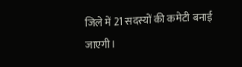जिले में 21 सदस्यों की कमेटी बनाई जाएगी।